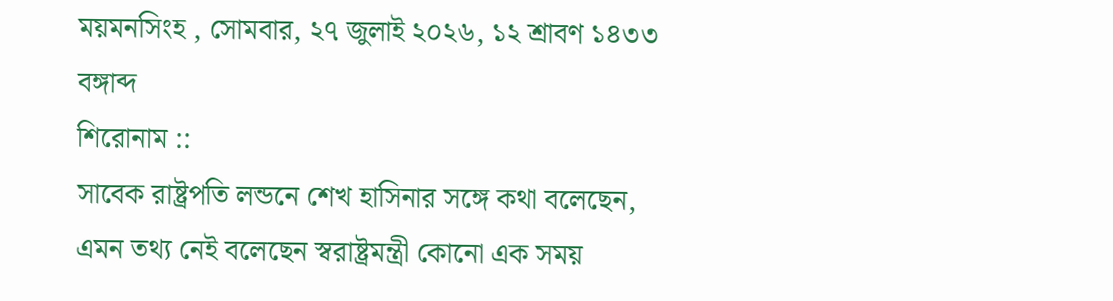ময়মনসিংহ , সোমবার, ২৭ জুলাই ২০২৬, ১২ শ্রাবণ ১৪৩৩ বঙ্গাব্দ
শিরোনাম ::
সাবেক রাষ্ট্রপতি লন্ডনে শেখ হাসিনার সঙ্গে কথা বলেছেন, এমন তথ্য নেই বলেছেন স্বরাষ্ট্রমন্ত্রী কোনো এক সময়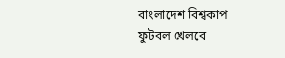বাংলাদেশ বিশ্বকাপ ফুটবল খেলবে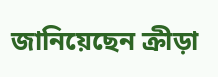জানিয়েছেন ক্রীড়া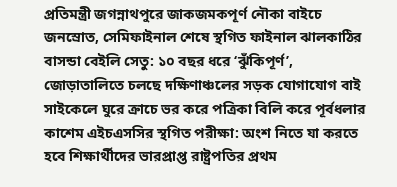প্রতিমন্ত্রী জগন্নাথপুরে জাকজমকপূর্ণ নৌকা বাইচে জনস্রোত, সেমিফাইনাল শেষে স্থগিত ফাইনাল ঝালকাঠির বাসন্ডা বেইলি সেতু: ১০ বছর ধরে ‘ঝুঁকিপূর্ণ’, জোড়াতালিতে চলছে দক্ষিণাঞ্চলের সড়ক যোগাযোগ বাই সাইকেলে ঘুরে ক্রাচে ভর করে পত্রিকা বিলি করে পূর্বধলার কাশেম এইচএসসির স্থগিত পরীক্ষা: অংশ নিতে যা করতে হবে শিক্ষার্থীদের ভারপ্রাপ্ত রাষ্ট্রপতির প্রথম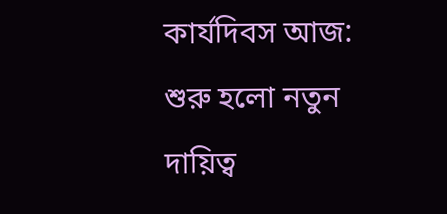কার্যদিবস আজ: শুরু হলো নতুন দায়িত্ব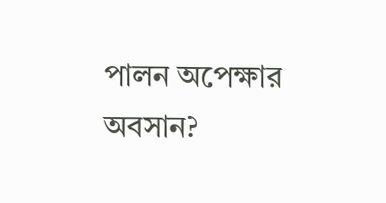পালন অপেক্ষার অবসান?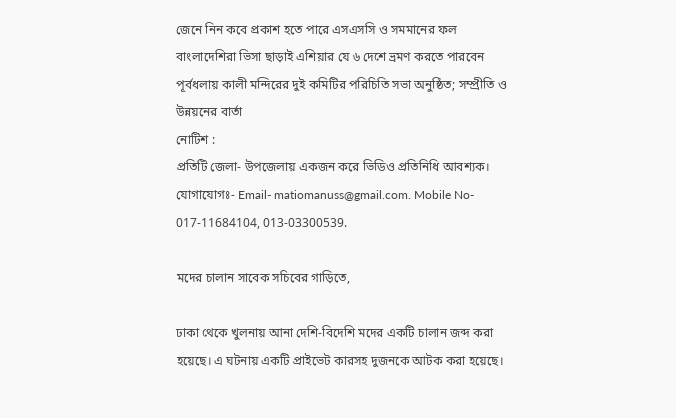জেনে নিন কবে প্রকাশ হতে পারে এসএসসি ও সমমানের ফল বাংলাদেশিরা ভিসা ছাড়াই এশিয়ার যে ৬ দেশে ভ্রমণ করতে পারবেন পূর্বধলায় কালী মন্দিরের দুই কমিটির পরিচিতি সভা অনুষ্ঠিত; সম্প্রীতি ও উন্নয়নের বার্তা
নোটিশ :
প্রতিটি জেলা- উপজেলায় একজন করে ভিডিও প্রতিনিধি আবশ্যক। যোগাযোগঃ- Email- matiomanuss@gmail.com. Mobile No- 017-11684104, 013-03300539.

মদের চালান সাবেক সচিবের গাড়িতে,

ঢাকা থেকে খুলনায় আনা দেশি-বিদেশি মদের একটি চালান জব্দ করা হয়েছে। এ ঘটনায় একটি প্রাইভেট কারসহ দুজনকে আটক করা হয়েছে।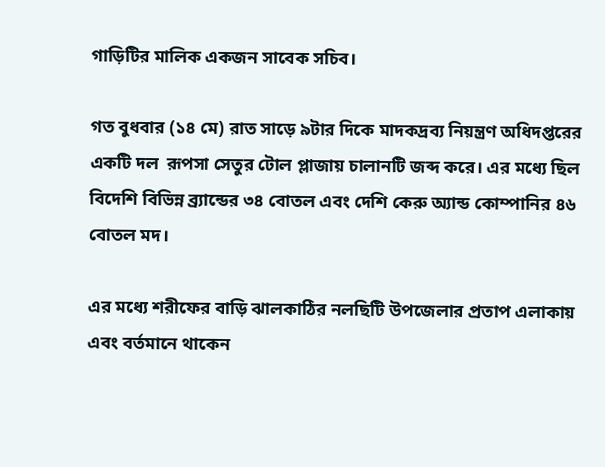গাড়িটির মালিক একজন সাবেক সচিব।

গত বুধবার (১৪ মে) রাত সাড়ে ৯টার দিকে মাদকদ্রব্য নিয়ন্ত্রণ অধিদপ্তরের একটি দল  রূপসা সেতুর টোল প্লাজায় চালানটি জব্দ করে। এর মধ্যে ছিল বিদেশি বিভিন্ন ব্র্যান্ডের ৩৪ বোতল এবং দেশি কেরু অ্যান্ড কোম্পানির ৪৬ বোতল মদ।

এর মধ্যে শরীফের বাড়ি ঝালকাঠির নলছিটি উপজেলার প্রতাপ এলাকায় এবং বর্তমানে থাকেন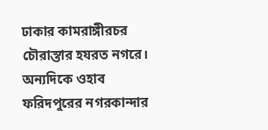ঢাকার কামরাঙ্গীরচর চৌরাস্তার হযরত নগরে। অন্যদিকে ওহাব ফরিদপুরের নগরকান্দার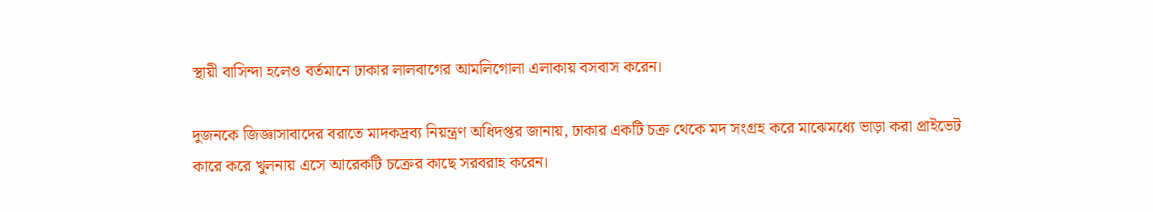স্থায়ী বাসিন্দা হলেও বর্তমানে ঢাকার লালবাগের আমলিগোলা এলাকায় বসবাস করেন।

দুজনকে জিজ্ঞাসাবাদের বরাতে মাদকদ্রব্য নিয়ন্ত্রণ অধিদপ্তর জানায়, ঢাকার একটি চক্র থেকে মদ সংগ্রহ করে মাঝেমধ্যে ভাড়া করা প্রাইভেট কারে করে খুলনায় এসে আরেকটি চক্রের কাছে সরবরাহ করেন।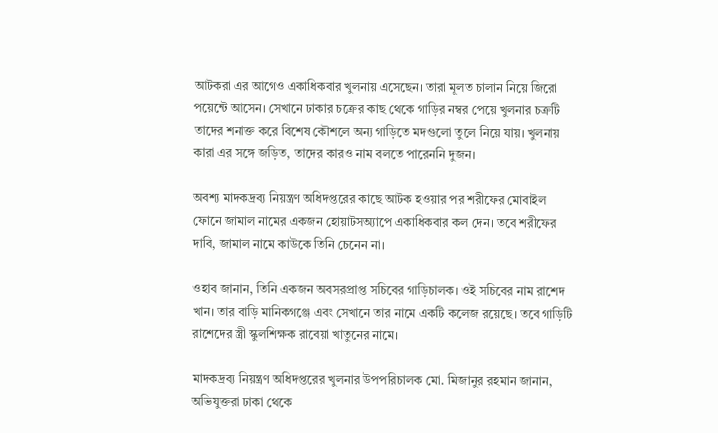আটকরা এর আগেও একাধিকবার খুলনায় এসেছেন। তারা মূলত চালান নিয়ে জিরো পয়েন্টে আসেন। সেখানে ঢাকার চক্রের কাছ থেকে গাড়ির নম্বর পেয়ে খুলনার চক্রটি তাদের শনাক্ত করে বিশেষ কৌশলে অন্য গাড়িতে মদগুলো তুলে নিয়ে যায়। খুলনায় কারা এর সঙ্গে জড়িত, তাদের কারও নাম বলতে পারেননি দুজন।

অবশ্য মাদকদ্রব্য নিয়ন্ত্রণ অধিদপ্তরের কাছে আটক হওয়ার পর শরীফের মোবাইল ফোনে জামাল নামের একজন হোয়াটসঅ্যাপে একাধিকবার কল দেন। তবে শরীফের দাবি, জামাল নামে কাউকে তিনি চেনেন না।

ওহাব জানান, তিনি একজন অবসরপ্রাপ্ত সচিবের গাড়িচালক। ওই সচিবের নাম রাশেদ খান। তার বাড়ি মানিকগঞ্জে এবং সেখানে তার নামে একটি কলেজ রয়েছে। তবে গাড়িটি রাশেদের স্ত্রী স্কুলশিক্ষক রাবেয়া খাতুনের নামে।

মাদকদ্রব্য নিয়ন্ত্রণ অধিদপ্তরের খুলনার উপপরিচালক মো. মিজানুর রহমান জানান, অভিযুক্তরা ঢাকা থেকে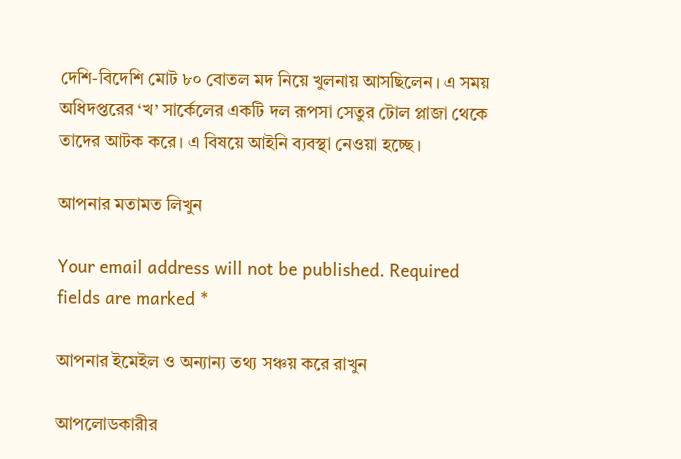দেশি-বিদেশি মোট ৮০ বোতল মদ নিয়ে খুলনায় আসছিলেন। এ সময় অধিদপ্তরের ‘খ’ সার্কেলের একটি দল রূপসা সেতুর টোল প্লাজা থেকে তাদের আটক করে। এ বিষয়ে আইনি ব্যবস্থা নেওয়া হচ্ছে।

আপনার মতামত লিখুন

Your email address will not be published. Required fields are marked *

আপনার ইমেইল ও অন্যান্য তথ্য সঞ্চয় করে রাখুন

আপলোডকারীর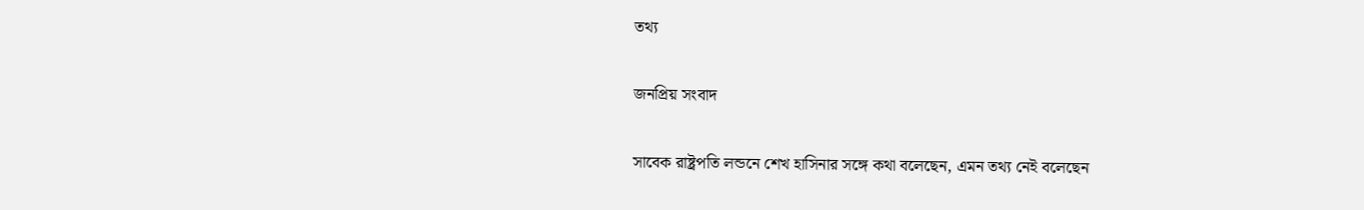তথ্য

জনপ্রিয় সংবাদ

সাবেক রাষ্ট্রপতি লন্ডনে শেখ হাসিনার সঙ্গে কথা বলেছেন, এমন তথ্য নেই বলেছেন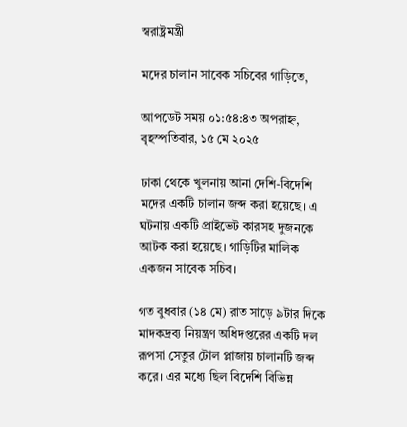স্বরাষ্ট্রমন্ত্রী

মদের চালান সাবেক সচিবের গাড়িতে,

আপডেট সময় ০১:৫৪:৪৩ অপরাহ্ন, বৃহস্পতিবার, ১৫ মে ২০২৫

ঢাকা থেকে খুলনায় আনা দেশি-বিদেশি মদের একটি চালান জব্দ করা হয়েছে। এ ঘটনায় একটি প্রাইভেট কারসহ দুজনকে আটক করা হয়েছে। গাড়িটির মালিক একজন সাবেক সচিব।

গত বুধবার (১৪ মে) রাত সাড়ে ৯টার দিকে মাদকদ্রব্য নিয়ন্ত্রণ অধিদপ্তরের একটি দল  রূপসা সেতুর টোল প্লাজায় চালানটি জব্দ করে। এর মধ্যে ছিল বিদেশি বিভিন্ন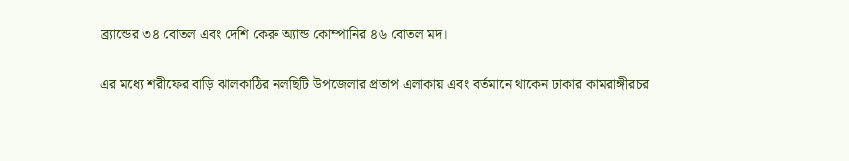ব্র্যান্ডের ৩৪ বোতল এবং দেশি কেরু অ্যান্ড কোম্পানির ৪৬ বোতল মদ।

এর মধ্যে শরীফের বাড়ি ঝালকাঠির নলছিটি উপজেলার প্রতাপ এলাকায় এবং বর্তমানে থাকেন ঢাকার কামরাঙ্গীরচর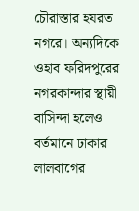চৌরাস্তার হযরত নগরে। অন্যদিকে ওহাব ফরিদপুরের নগরকান্দার স্থায়ী বাসিন্দা হলেও বর্তমানে ঢাকার লালবাগের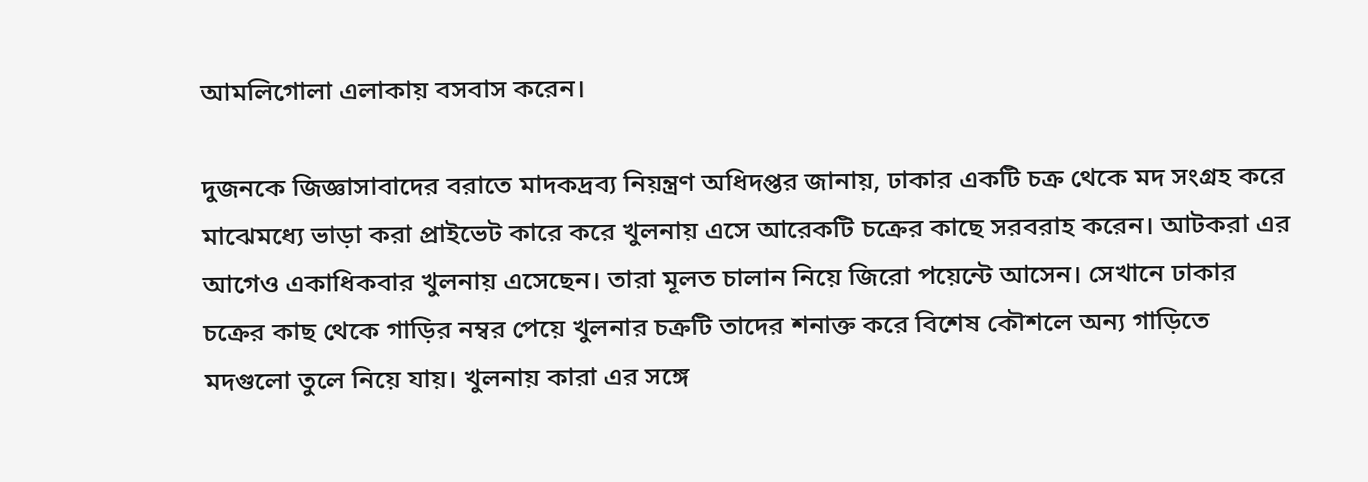আমলিগোলা এলাকায় বসবাস করেন।

দুজনকে জিজ্ঞাসাবাদের বরাতে মাদকদ্রব্য নিয়ন্ত্রণ অধিদপ্তর জানায়, ঢাকার একটি চক্র থেকে মদ সংগ্রহ করে মাঝেমধ্যে ভাড়া করা প্রাইভেট কারে করে খুলনায় এসে আরেকটি চক্রের কাছে সরবরাহ করেন। আটকরা এর আগেও একাধিকবার খুলনায় এসেছেন। তারা মূলত চালান নিয়ে জিরো পয়েন্টে আসেন। সেখানে ঢাকার চক্রের কাছ থেকে গাড়ির নম্বর পেয়ে খুলনার চক্রটি তাদের শনাক্ত করে বিশেষ কৌশলে অন্য গাড়িতে মদগুলো তুলে নিয়ে যায়। খুলনায় কারা এর সঙ্গে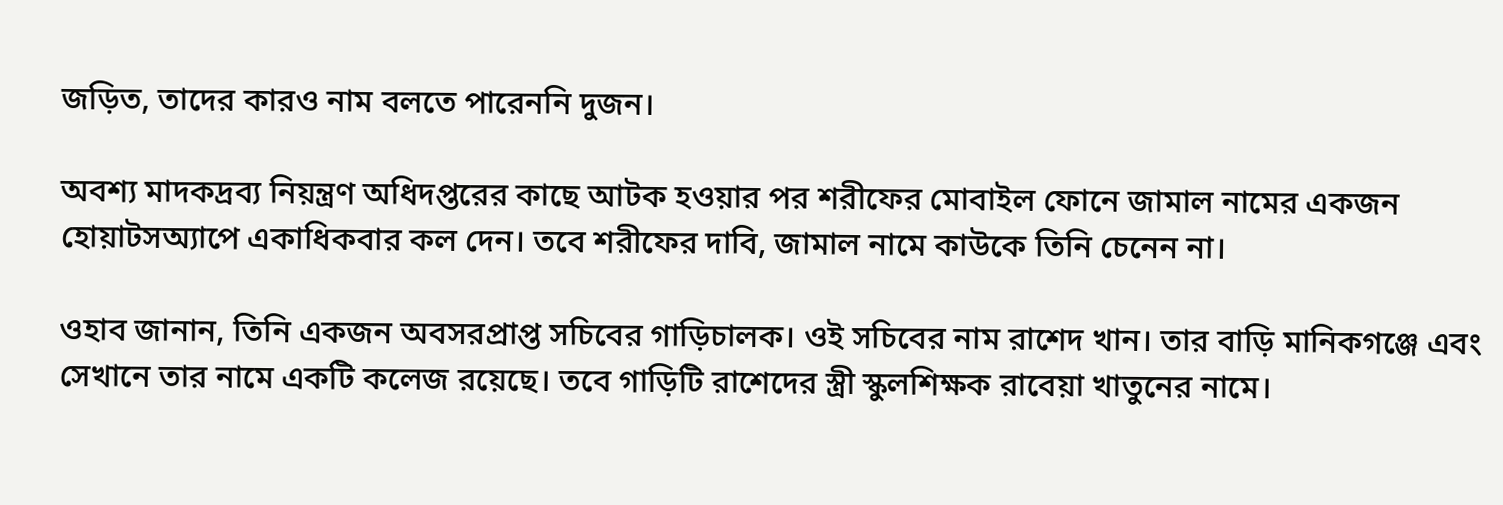জড়িত, তাদের কারও নাম বলতে পারেননি দুজন।

অবশ্য মাদকদ্রব্য নিয়ন্ত্রণ অধিদপ্তরের কাছে আটক হওয়ার পর শরীফের মোবাইল ফোনে জামাল নামের একজন হোয়াটসঅ্যাপে একাধিকবার কল দেন। তবে শরীফের দাবি, জামাল নামে কাউকে তিনি চেনেন না।

ওহাব জানান, তিনি একজন অবসরপ্রাপ্ত সচিবের গাড়িচালক। ওই সচিবের নাম রাশেদ খান। তার বাড়ি মানিকগঞ্জে এবং সেখানে তার নামে একটি কলেজ রয়েছে। তবে গাড়িটি রাশেদের স্ত্রী স্কুলশিক্ষক রাবেয়া খাতুনের নামে।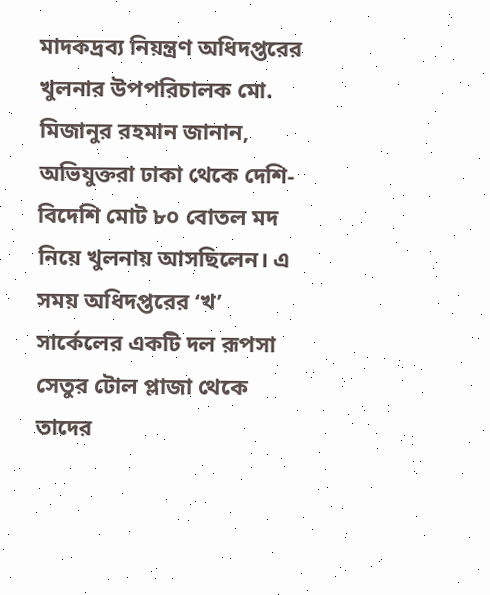মাদকদ্রব্য নিয়ন্ত্রণ অধিদপ্তরের খুলনার উপপরিচালক মো. মিজানুর রহমান জানান, অভিযুক্তরা ঢাকা থেকে দেশি-বিদেশি মোট ৮০ বোতল মদ নিয়ে খুলনায় আসছিলেন। এ সময় অধিদপ্তরের ‘খ’ সার্কেলের একটি দল রূপসা সেতুর টোল প্লাজা থেকে তাদের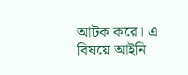আটক করে। এ বিষয়ে আইনি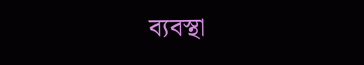ব্যবস্থা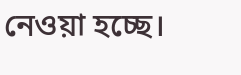নেওয়া হচ্ছে।